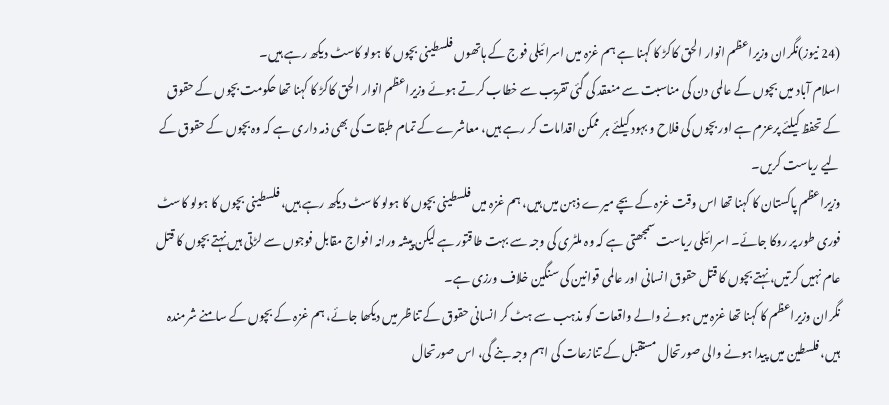(24 نیوز)نگران وزیراعظم انوار الحق کاکڑ کا کہنا ہے ہم غزہ میں اسرائیلی فوج کے ہاتھوں فلسطینی بچوں کا ہولو کاسٹ دیکھ رہے ہیں۔
اسلام آباد میں بچوں کے عالمی دن کی مناسبت سے منعقد کی گئی تقریب سے خطاب کرتے ہوئے وزیراعظم انوار الحق کاکڑ کا کہنا تھا حکومت بچوں کے حقوق کے تحفظ کیلئے پرعزم ہے اور بچوں کی فلاح و بہود کیلئے ہر ممکن اقدامات کر رہے ہیں، معاشرے کے تمام طبقات کی بھی ذمہ داری ہے کہ وہ بچوں کے حقوق کے لیے ریاست کریں۔
وزیراعظم پاکستان کا کہنا تھا اس وقت غزہ کے بچے میرے ذہن میں ہیں، ہم غزہ میں فلسطینی بچوں کا ہولو کاسٹ دیکھ رہے ہیں، فلسطینی بچوں کا ہولو کاسٹ فوری طور پر روکا جائے۔ اسرائیلی ریاست سمجھتی ہے کہ وہ ملٹری کی وجہ سے بہت طاقتور ہے لیکن پیشہ ورانہ افواج مقابل فوجوں سے لڑتی ہیں نہتے بچوں کا قتل عام نہیں کرتیں، نہتے بچوں کا قتل حقوق انسانی اور عالمی قوانین کی سنگین خلاف ورزی ہے۔
نگران وزیراعظم کا کہنا تھا غزہ میں ہونے والے واقعات کو مذہب سے ہٹ کر انسانی حقوق کے تناظر میں دیکھا جائے، ہم غزہ کے بچوں کے سامنے شرمندہ ہیں، فلسطین میں پیدا ہونے والی صورتحال مستقبل کے تنازعات کی اہم وجہ بنے گی، اس صورتحال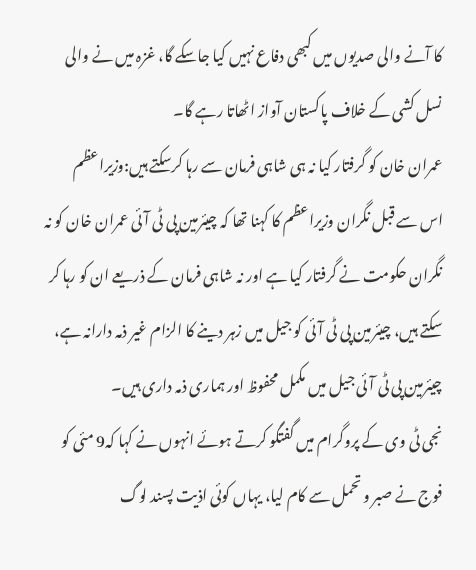کا آنے والی صدیوں میں کبھی دفاع نہیں کیا جاسکے گا، غزہ میں نے والی نسل کشی کے خلاف پاکستان آواز اٹھاتا رہے گا۔
عمران خان کو گرفتار کیا نہ ہی شاہی فرمان سے رہا کرسکتے ہیں:وزیراعظم
اس سے قبل نگران وزیراعظم کا کہنا تھا کہ چیئرمین پی ٹی آئی عمران خان کو نہ نگران حکومت نے گرفتار کیا ہے اور نہ شاہی فرمان کے ذریعے ان کو رہا کر سکتے ہیں، چیئرمین پی ٹی آئی کو جیل میں زہر دینے کا الزام غیر ذمہ دارانہ ہے، چیئرمین پی ٹی آئی جیل میں مکمل محفوظ اور ہماری ذمہ داری ہیں۔
نجی ٹی وی کے پروگرام میں گفتگو کرتے ہوئے انہوں نے کہا کہ9 مئی کو فوج نے صبر و تحمل سے کام لیا، یہاں کوئی اذیت پسند لوگ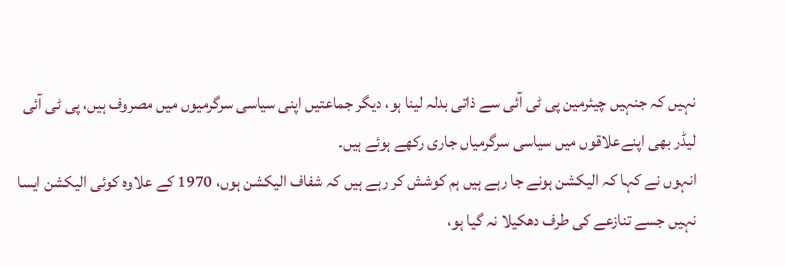نہیں کہ جنہیں چیئرمین پی ٹی آئی سے ذاتی بدلہ لینا ہو، دیگر جماعتیں اپنی سیاسی سرگرمیوں میں مصروف ہیں، پی ٹی آئی لیڈر بھی اپنےعلاقوں میں سیاسی سرگرمیاں جاری رکھے ہوئے ہیں۔
انہوں نے کہا کہ الیکشن ہونے جا رہے ہیں ہم کوشش کر رہے ہیں کہ شفاف الیکشن ہوں، 1970 کے علاوہ کوئی الیکشن ایسا نہیں جسے تنازعے کی طرف دھکیلا نہ گیا ہو،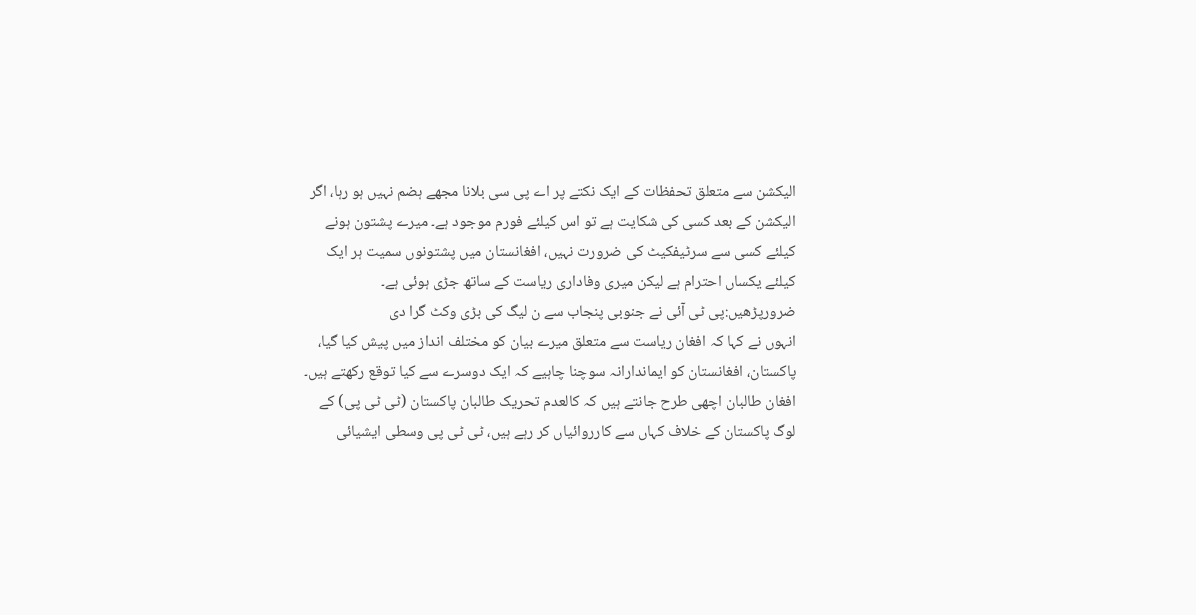الیکشن سے متعلق تحفظات کے ایک نکتے پر اے پی سی بلانا مجھے ہضم نہیں ہو رہا، اگر الیکشن کے بعد کسی کی شکایت ہے تو اس کیلئے فورم موجود ہے۔ میرے پشتون ہونے کیلئے کسی سے سرٹیفکیٹ کی ضرورت نہیں، افغانستان میں پشتونوں سمیت ہر ایک کیلئے یکساں احترام ہے لیکن میری وفاداری ریاست کے ساتھ جڑی ہوئی ہے۔
ضرورپڑھیں:پی ٹی آئی نے جنوبی پنجاب سے ن لیگ کی بڑی وکٹ گرا دی
انہوں نے کہا کہ افغان ریاست سے متعلق میرے بیان کو مختلف انداز میں پیش کیا گیا، پاکستان، افغانستان کو ایماندارانہ سوچنا چاہیے کہ ایک دوسرے سے کیا توقع رکھتے ہیں۔ افغان طالبان اچھی طرح جانتے ہیں کہ کالعدم تحریک طالبان پاکستان (ٹی ٹی پی) کے لوگ پاکستان کے خلاف کہاں سے کارروائیاں کر رہے ہیں، ٹی ٹی پی وسطی ایشیائی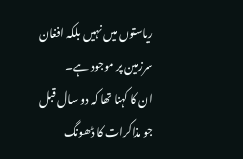ریاستوں میں نہیں بلکہ افغان سرزمین پر موجود ہے۔
ان کا کہنا تھا کہ دو سال قبل جو مذاکرات کا ڈھونگ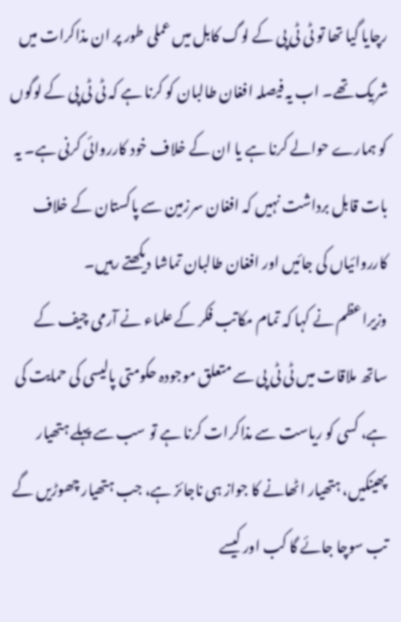رچایا گیا تھا تو ٹی ٹی پی کے لوگ کابل میں عملی طور پر ان مذاکرات میں شریک تھے۔ اب یہ فیصلہ افغان طالبان کو کرنا ہے کہ ٹی ٹی پی کے لوگوں کو ہمارے حوالے کرنا ہے یا ان کے خلاف خود کارروائی کرنی ہے۔ یہ بات قابل برداشت نہیں کہ افغان سرزمین سے پاکستان کے خلاف کارروائیاں کی جائیں اور افغان طالبان تماشا دیکھتے رہیں۔
وزیراعظم نے کہا کہ تمام مکاتب فکر کے علماء نے آرمی چیف کے ساتھ ملاقات میں ٹی ٹی پی سے متعلق موجودہ حکومتی پالیسی کی حمایت کی ہے، کسی کو ریاست سے مذاکرات کرنا ہے تو سب سے پہلے ہتھیار پھینکیں، ہتھیار اٹھانے کا جواز ہی ناجائز ہے، جب ہتھیار چھوڑیں گے تب سوچا جائے گا کب اور کیسے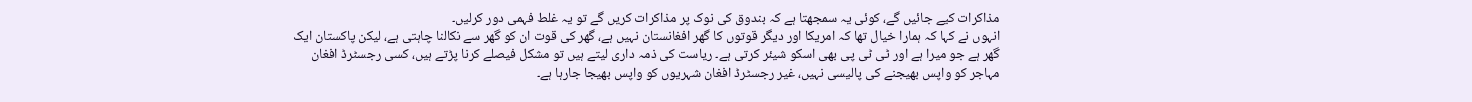مذاکرات کیے جائیں گے، کوئی یہ سمجھتا ہے کہ بندوق کی نوک پر مذاکرات کریں گے تو یہ غلط فہمی دور کرلیں۔
انہوں نے کہا کہ ہمارا خیال تھا کہ امریکا اور دیگر قوتوں کا گھر افغانستان نہیں ہے، گھر کی قوت ان کو گھر سے نکالنا چاہتی ہے، لیکن پاکستان ایک گھر ہے جو میرا ہے اور ٹی ٹی پی بھی اسکو شیئر کرتی ہے۔ ریاست کی ذمہ داری لیتے ہیں تو مشکل فیصلے کرنا پڑتے ہیں، کسی رجسٹرڈ افغان مہاجر کو واپس بھیجنے کی پالیسی نہیں، غیر رجسٹرڈ افغان شہریوں کو واپس بھیجا جارہا ہے۔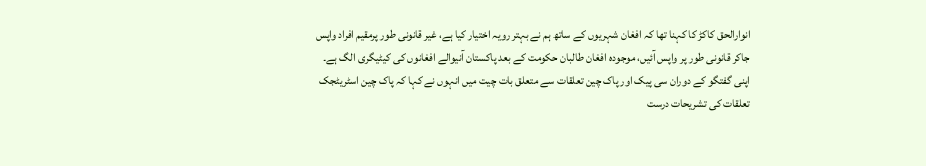انوارالحق کاکڑ کا کہنا تھا کہ افغان شہریوں کے ساتھ ہم نے بہتر رویہ اختیار کیا ہے، غیر قانونی طور پرمقیم افراد واپس جاکر قانونی طور پر واپس آئیں، موجودہ افغان طالبان حکومت کے بعد پاکستان آنیوالے افغانوں کی کیٹیگری الگ ہے۔
اپنی گفتگو کے دوران سی پیک اور پاک چین تعلقات سے متعلق بات چیت میں انہوں نے کہا کہ پاک چین اسٹریٹجک تعلقات کی تشریحات درست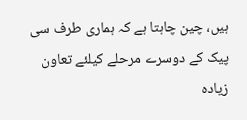ہیں، چین چاہتا ہے کہ ہماری طرف سی پیک کے دوسرے مرحلے کیلئے تعاون زیادہ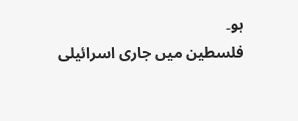ہو۔
فلسطین میں جاری اسرائیلی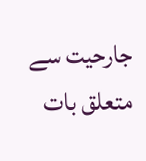جارحیت سے متعلق بات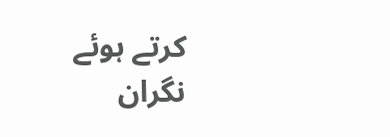کرتے ہوئے نگران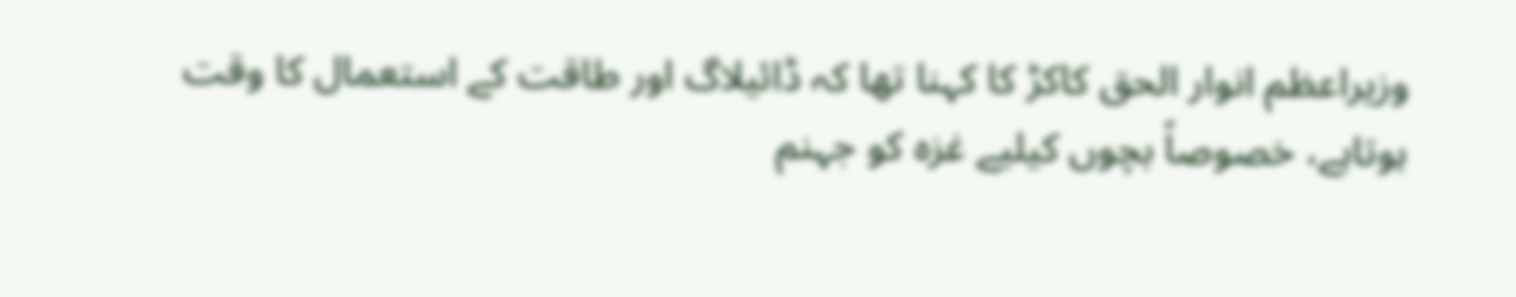وزیراعظم انوار الحق کاکڑ کا کہنا تھا کہ ڈائیلاگ اور طاقت کے استعمال کا وقت ہوتاہے، خصوصاً بچوں کیلیے غزہ کو جہنم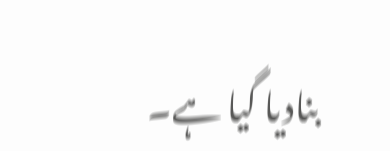بنادیا گیا ہے۔